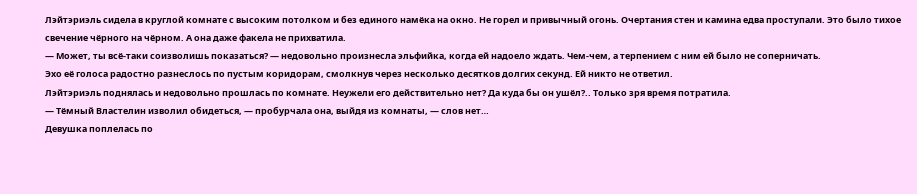Лэйтэриэль сидела в круглой комнате с высоким потолком и без единого намёка на окно. Не горел и привычный огонь. Очертания стен и камина едва проступали. Это было тихое свечение чёрного на чёрном. А она даже факела не прихватила.
— Может, ты всё-таки соизволишь показаться? — недовольно произнесла эльфийка, когда ей надоело ждать. Чем-чем, а терпением с ним ей было не соперничать.
Эхо её голоса радостно разнеслось по пустым коридорам, смолкнув через несколько десятков долгих секунд. Ей никто не ответил.
Лэйтэриэль поднялась и недовольно прошлась по комнате. Неужели его действительно нет? Да куда бы он ушёл?.. Только зря время потратила.
— Тёмный Властелин изволил обидеться, — пробурчала она, выйдя из комнаты, — слов нет…
Девушка поплелась по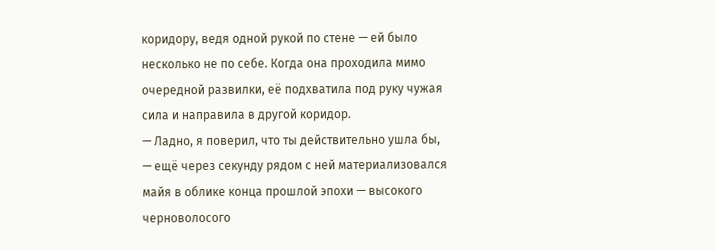коридору, ведя одной рукой по стене — ей было несколько не по себе. Когда она проходила мимо очередной развилки, её подхватила под руку чужая сила и направила в другой коридор.
— Ладно, я поверил, что ты действительно ушла бы, — ещё через секунду рядом с ней материализовался майя в облике конца прошлой эпохи — высокого черноволосого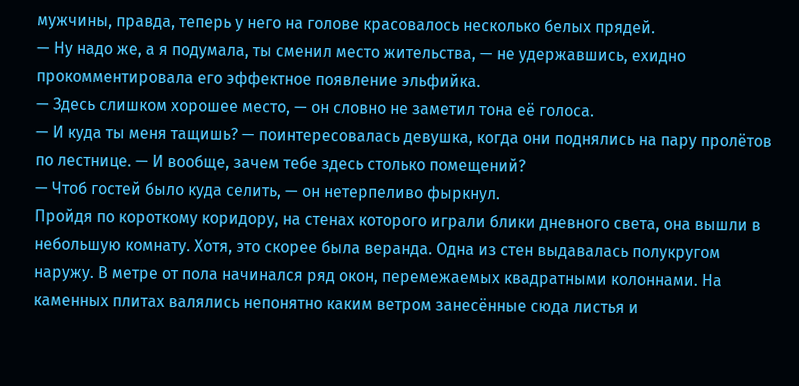мужчины, правда, теперь у него на голове красовалось несколько белых прядей.
— Ну надо же, а я подумала, ты сменил место жительства, — не удержавшись, ехидно прокомментировала его эффектное появление эльфийка.
— Здесь слишком хорошее место, — он словно не заметил тона её голоса.
— И куда ты меня тащишь? — поинтересовалась девушка, когда они поднялись на пару пролётов по лестнице. — И вообще, зачем тебе здесь столько помещений?
— Чтоб гостей было куда селить, — он нетерпеливо фыркнул.
Пройдя по короткому коридору, на стенах которого играли блики дневного света, она вышли в небольшую комнату. Хотя, это скорее была веранда. Одна из стен выдавалась полукругом наружу. В метре от пола начинался ряд окон, перемежаемых квадратными колоннами. На каменных плитах валялись непонятно каким ветром занесённые сюда листья и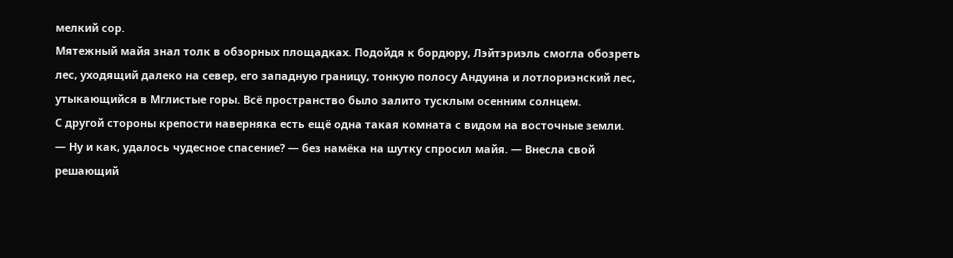мелкий сор.
Мятежный майя знал толк в обзорных площадках. Подойдя к бордюру, Лэйтэриэль смогла обозреть лес, уходящий далеко на север, его западную границу, тонкую полосу Андуина и лотлориэнский лес, утыкающийся в Мглистые горы. Всё пространство было залито тусклым осенним солнцем.
С другой стороны крепости наверняка есть ещё одна такая комната с видом на восточные земли.
— Ну и как, удалось чудесное спасение? — без намёка на шутку спросил майя. — Внесла свой решающий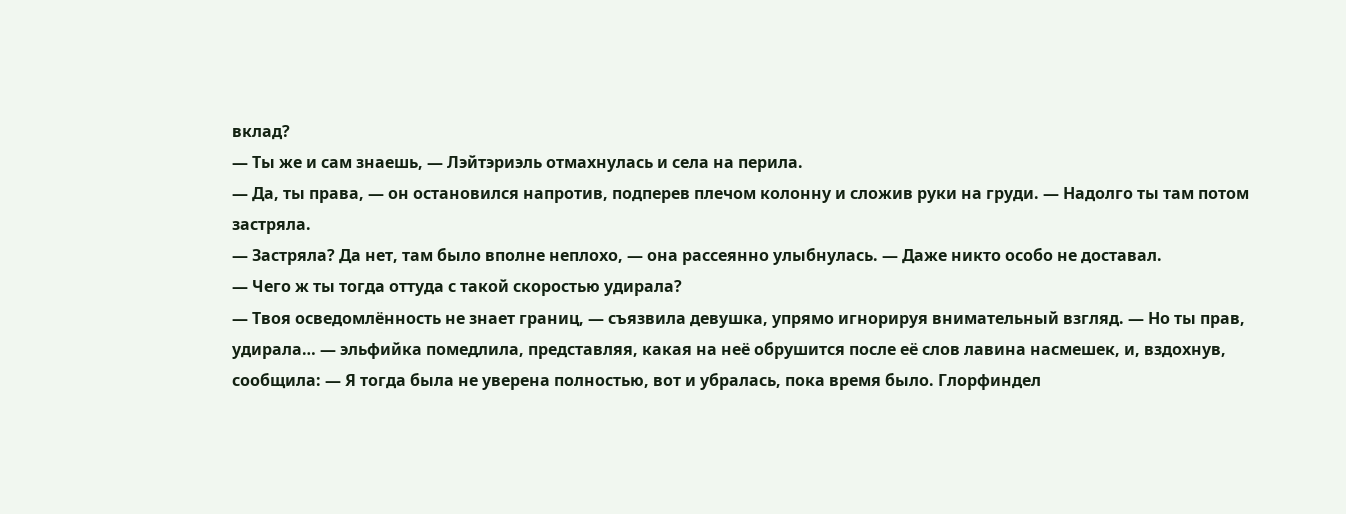вклад?
— Ты же и сам знаешь, — Лэйтэриэль отмахнулась и села на перила.
— Да, ты права, — он остановился напротив, подперев плечом колонну и сложив руки на груди. — Надолго ты там потом застряла.
— Застряла? Да нет, там было вполне неплохо, — она рассеянно улыбнулась. — Даже никто особо не доставал.
— Чего ж ты тогда оттуда с такой скоростью удирала?
— Твоя осведомлённость не знает границ, — съязвила девушка, упрямо игнорируя внимательный взгляд. — Но ты прав, удирала… — эльфийка помедлила, представляя, какая на неё обрушится после её слов лавина насмешек, и, вздохнув, сообщила: — Я тогда была не уверена полностью, вот и убралась, пока время было. Глорфиндел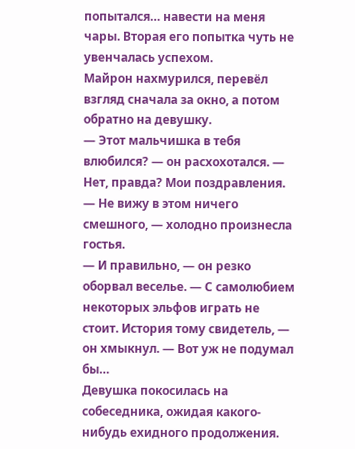попытался… навести на меня чары. Вторая его попытка чуть не увенчалась успехом.
Майрон нахмурился, перевёл взгляд сначала за окно, а потом обратно на девушку.
— Этот мальчишка в тебя влюбился? — он расхохотался. — Нет, правда? Мои поздравления.
— Не вижу в этом ничего смешного, — холодно произнесла гостья.
— И правильно, — он резко оборвал веселье. — С самолюбием некоторых эльфов играть не стоит. История тому свидетель, — он хмыкнул. — Вот уж не подумал бы…
Девушка покосилась на собеседника, ожидая какого-нибудь ехидного продолжения.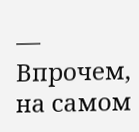— Впрочем, на самом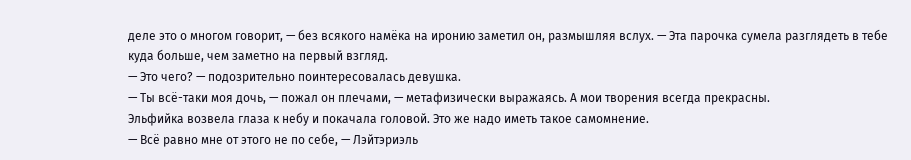деле это о многом говорит, — без всякого намёка на иронию заметил он, размышляя вслух. — Эта парочка сумела разглядеть в тебе куда больше, чем заметно на первый взгляд.
— Это чего? — подозрительно поинтересовалась девушка.
— Ты всё-таки моя дочь, — пожал он плечами, — метафизически выражаясь. А мои творения всегда прекрасны.
Эльфийка возвела глаза к небу и покачала головой. Это же надо иметь такое самомнение.
— Всё равно мне от этого не по себе, — Лэйтэриэль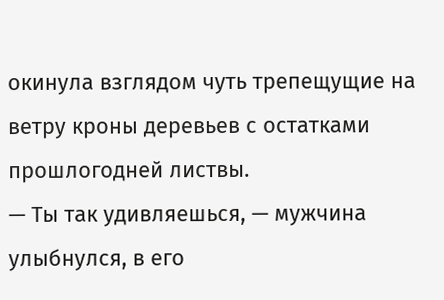окинула взглядом чуть трепещущие на ветру кроны деревьев с остатками прошлогодней листвы.
— Ты так удивляешься, — мужчина улыбнулся, в его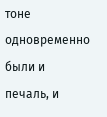тоне одновременно были и печаль, и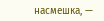насмешка, —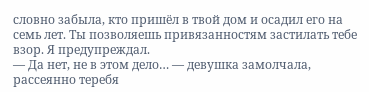словно забыла, кто пришёл в твой дом и осадил его на семь лет. Ты позволяешь привязанностям застилать тебе взор. Я предупреждал.
— Да нет, не в этом дело… — девушка замолчала, рассеянно теребя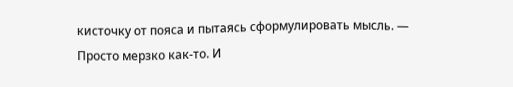кисточку от пояса и пытаясь сформулировать мысль. — Просто мерзко как-то. И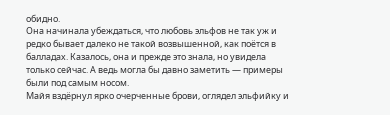обидно.
Она начинала убеждаться, что любовь эльфов не так уж и редко бывает далеко не такой возвышенной, как поётся в балладах. Казалось, она и прежде это знала, но увидела только сейчас. А ведь могла бы давно заметить — примеры были под самым носом.
Майя вздёрнул ярко очерченные брови, оглядел эльфийку и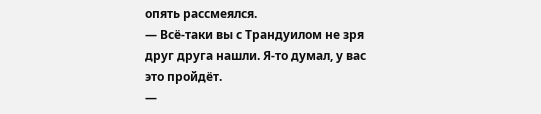опять рассмеялся.
— Всё-таки вы с Трандуилом не зря друг друга нашли. Я-то думал, у вас это пройдёт.
—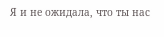Я и не ожидала, что ты нас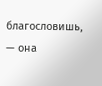благословишь, — она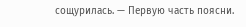сощурилась. — Первую часть поясни.